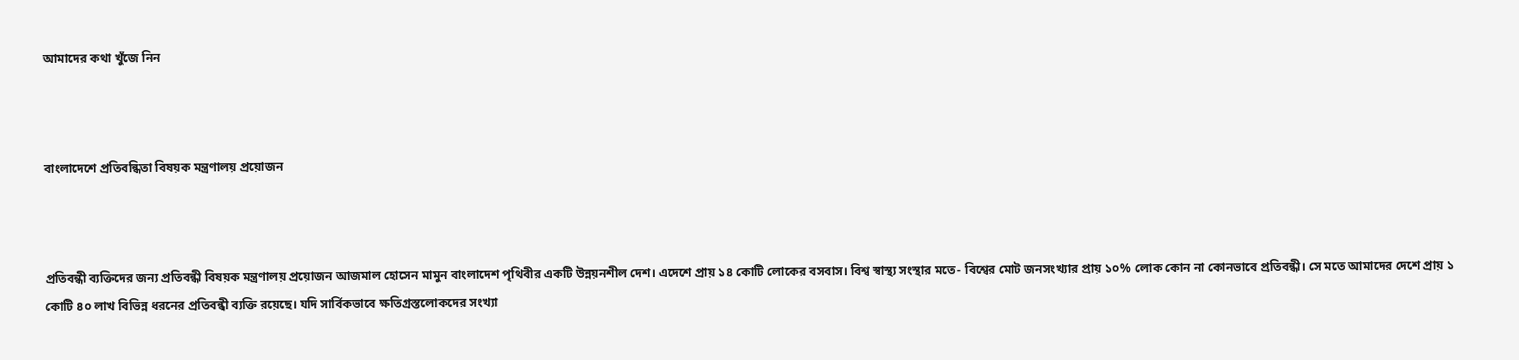আমাদের কথা খুঁজে নিন



বাংলাদেশে প্রতিবন্ধিতা বিষয়ক মন্ত্রণালয় প্রয়োজন



প্রতিবন্ধী ব্যক্তিদের জন্য প্রতিবন্ধী বিষয়ক মন্ত্রণালয় প্রয়োজন আজমাল হোসেন মামুন বাংলাদেশ পৃথিবীর একটি উন্নয়নশীল দেশ। এদেশে প্রায় ১৪ কোটি লোকের বসবাস। বিশ্ব স্বাস্থ্য সংস্থার মতে- বিশ্বের মোট জনসংখ্যার প্রায় ১০% লোক কোন না কোনভাবে প্রতিবন্ধী। সে মতে আমাদের দেশে প্রায় ১ কোটি ৪০ লাখ বিভিন্ন ধরনের প্রতিবন্ধী ব্যক্তি রয়েছে। যদি সার্বিকভাবে ক্ষতিগ্রস্তলোকদের সংখ্যা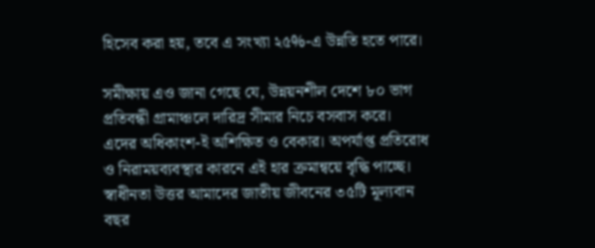হিসেব করা হয়, তবে এ সংখ্যা ২৫%-এ উন্নতি হতে পারে।

সমীক্ষায় এও জানা গেছে যে, উন্নয়নশীল দেশে ৮০ ভাগ প্রতিবন্ধী গ্রামাঞ্চলে দারিদ্র সীমার নিচে বসবাস করে। এদের অধিকাংশ-ই অশিক্ষিত ও বেকার। অপর্যাপ্ত প্রতিরোধ ও নিরাময়ব্যবস্থার কারনে এই হার ক্রমান্বয়ে বৃদ্ধি পাচ্ছে। স্বাধীনতা উত্তর আমাদের জাতীয় জীবনের ৩৫টি মূল্যবান বছর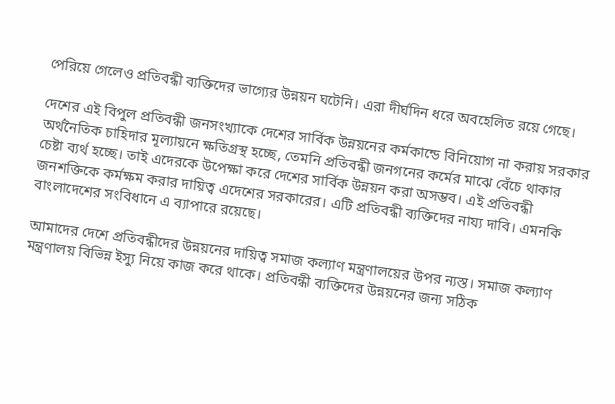পেরিয়ে গেলেও প্রতিবন্ধী ব্যক্তিদের ভাগ্যের উন্নয়ন ঘটেনি। এরা দীর্ঘদিন ধরে অবহেলিত রয়ে গেছে।

দেশের এই বিপুল প্রতিবন্ধী জনসংখ্যাকে দেশের সার্বিক উন্নয়নের কর্মকান্ডে বিনিয়োগ না করায় সরকার অর্থনৈতিক চাহিদার মূল্যায়নে ক্ষতিগ্রস্থ হচ্ছে, তেমনি প্রতিবন্ধী জনগনের কর্মের মাঝে বেঁচে থাকার চেষ্টা ব্যর্থ হচ্ছে। তাই এদেরকে উপেক্ষা করে দেশের সার্বিক উন্নয়ন করা অসম্ভব। এই প্রতিবন্ধী জনশক্তিকে কর্মক্ষম করার দায়িত্ব এদেশের সরকারের। এটি প্রতিবন্ধী ব্যক্তিদের নায্য দাবি। এমনকি বাংলাদেশের সংবিধানে এ ব্যাপারে রয়েছে।

আমাদের দেশে প্রতিবন্ধীদের উন্নয়নের দায়িত্ব সমাজ কল্যাণ মন্ত্রণালয়ের উপর ন্যস্ত। সমাজ কল্যাণ মন্ত্রণালয় বিভিন্ন ইস্যু নিয়ে কাজ করে থাকে। প্রতিবন্ধী ব্যক্তিদের উন্নয়নের জন্য সঠিক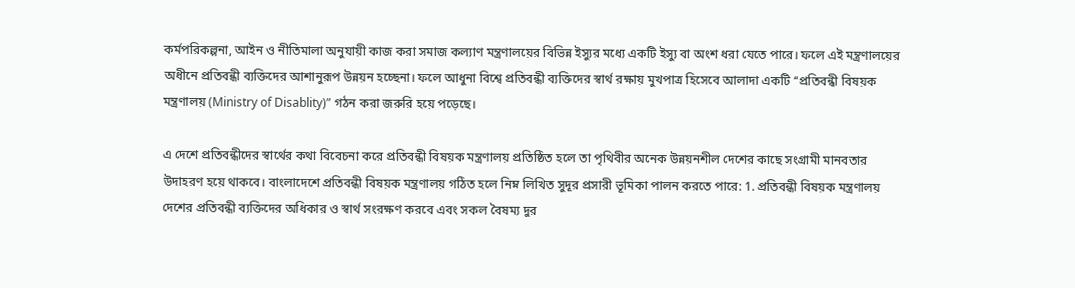কর্মপরিকল্পনা, আইন ও নীতিমালা অনুযায়ী কাজ করা সমাজ কল্যাণ মন্ত্রণালয়ের বিভিন্ন ইস্যুর মধ্যে একটি ইস্যু বা অংশ ধরা যেতে পারে। ফলে এই মন্ত্রণালয়ের অধীনে প্রতিবন্ধী ব্যক্তিদের আশানুরূপ উন্নয়ন হচ্ছেনা। ফলে আধুনা বিশ্বে প্রতিবন্ধী ব্যক্তিদের স্বার্থ রক্ষায় মুখপাত্র হিসেবে আলাদা একটি ‘‘প্রতিবন্ধী বিষয়ক মন্ত্রণালয় (Ministry of Disablity)” গঠন করা জরুরি হয়ে পড়েছে।

এ দেশে প্রতিবন্ধীদের স্বার্থের কথা বিবেচনা করে প্রতিবন্ধী বিষয়ক মন্ত্রণালয় প্রতিষ্ঠিত হলে তা পৃথিবীর অনেক উন্নয়নশীল দেশের কাছে সংগ্রামী মানবতার উদাহরণ হয়ে থাকবে। বাংলাদেশে প্রতিবন্ধী বিষয়ক মন্ত্রণালয় গঠিত হলে নিম্ন লিখিত সুদূর প্রসারী ভূমিকা পালন করতে পারে: 1. প্রতিবন্ধী বিষয়ক মন্ত্রণালয় দেশের প্রতিবন্ধী ব্যক্তিদের অধিকার ও স্বার্থ সংরক্ষণ করবে এবং সকল বৈষম্য দুর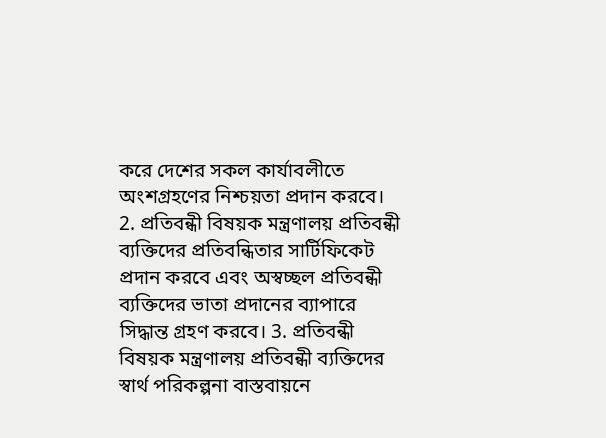করে দেশের সকল কার্যাবলীতে অংশগ্রহণের নিশ্চয়তা প্রদান করবে। 2. প্রতিবন্ধী বিষয়ক মন্ত্রণালয় প্রতিবন্ধী ব্যক্তিদের প্রতিবন্ধিতার সার্টিফিকেট প্রদান করবে এবং অস্বচ্ছল প্রতিবন্ধী ব্যক্তিদের ভাতা প্রদানের ব্যাপারে সিদ্ধান্ত গ্রহণ করবে। 3. প্রতিবন্ধী বিষয়ক মন্ত্রণালয় প্রতিবন্ধী ব্যক্তিদের স্বার্থ পরিকল্পনা বাস্তবায়নে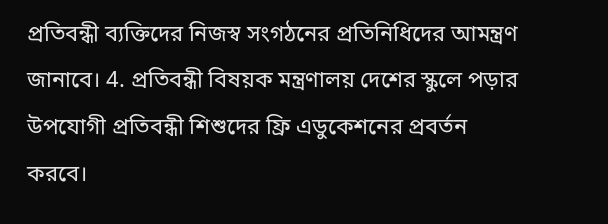প্রতিবন্ধী ব্যক্তিদের নিজস্ব সংগঠনের প্রতিনিধিদের আমন্ত্রণ জানাবে। 4. প্রতিবন্ধী বিষয়ক মন্ত্রণালয় দেশের স্কুলে পড়ার উপযোগী প্রতিবন্ধী শিশুদের ফ্রি এডুকেশনের প্রবর্তন করবে।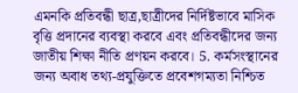এমনকি প্রতিবন্ধী ছাত্র,ছাত্রীদের নির্দিষ্টভাবে মাসিক বৃত্তি প্রদানের ব্যবস্থা করবে এবং প্রতিবন্ধীদের জন্য জাতীয় শিক্ষা নীতি প্রণয়ন করবে। 5. কর্মসংস্থানের জন্য অবাধ তথ্য-প্রযুক্তিতে প্রবেশগম্যতা নিশ্চিত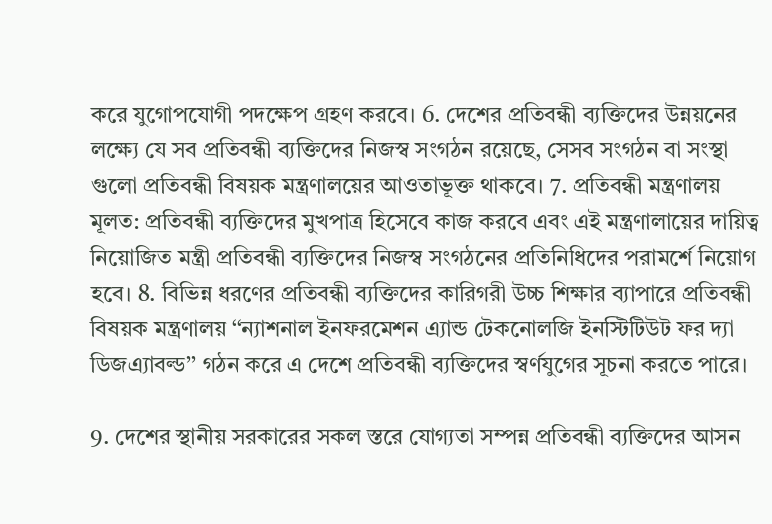করে যুগোপযোগী পদক্ষেপ গ্রহণ করবে। 6. দেশের প্রতিবন্ধী ব্যক্তিদের উন্নয়নের লক্ষ্যে যে সব প্রতিবন্ধী ব্যক্তিদের নিজস্ব সংগঠন রয়েছে, সেসব সংগঠন বা সংস্থা গুলো প্রতিবন্ধী বিষয়ক মন্ত্রণালয়ের আওতাভূক্ত থাকবে। 7. প্রতিবন্ধী মন্ত্রণালয় মূলত: প্রতিবন্ধী ব্যক্তিদের মুখপাত্র হিসেবে কাজ করবে এবং এই মন্ত্রণালায়ের দায়িত্ব নিয়োজিত মন্ত্রী প্রতিবন্ধী ব্যক্তিদের নিজস্ব সংগঠনের প্রতিনিধিদের পরামর্শে নিয়োগ হবে। 8. বিভিন্ন ধরণের প্রতিবন্ধী ব্যক্তিদের কারিগরী উচ্চ শিক্ষার ব্যাপারে প্রতিবন্ধী বিষয়ক মন্ত্রণালয় ‘‘ন্যাশনাল ইনফরমেশন এ্যান্ড টেকনোলজি ইনস্টিটিউট ফর দ্যা ডিজএ্যাবল্ড’’ গঠন করে এ দেশে প্রতিবন্ধী ব্যক্তিদের স্বর্ণযুগের সূচনা করতে পারে।

9. দেশের স্থানীয় সরকারের সকল স্তরে যোগ্যতা সম্পন্ন প্রতিবন্ধী ব্যক্তিদের আসন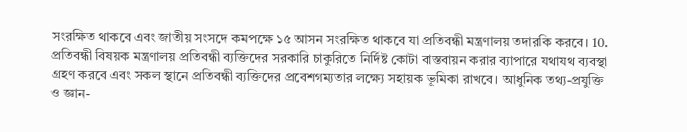সংরক্ষিত থাকবে এবং জাতীয় সংসদে কমপক্ষে ১৫ আসন সংরক্ষিত থাকবে যা প্রতিবন্ধী মন্ত্রণালয় তদারকি করবে। 10. প্রতিবন্ধী বিষয়ক মন্ত্রণালয় প্রতিবন্ধী ব্যক্তিদের সরকারি চাকুরিতে নির্দিষ্ট কোটা বাস্তবায়ন করার ব্যাপারে যথাযথ ব্যবস্থা গ্রহণ করবে এবং সকল স্থানে প্রতিবন্ধী ব্যক্তিদের প্রবেশগম্যতার লক্ষ্যে সহায়ক ভূমিকা রাখবে। আধুনিক তথ্য-প্রযুক্তি ও জ্ঞান-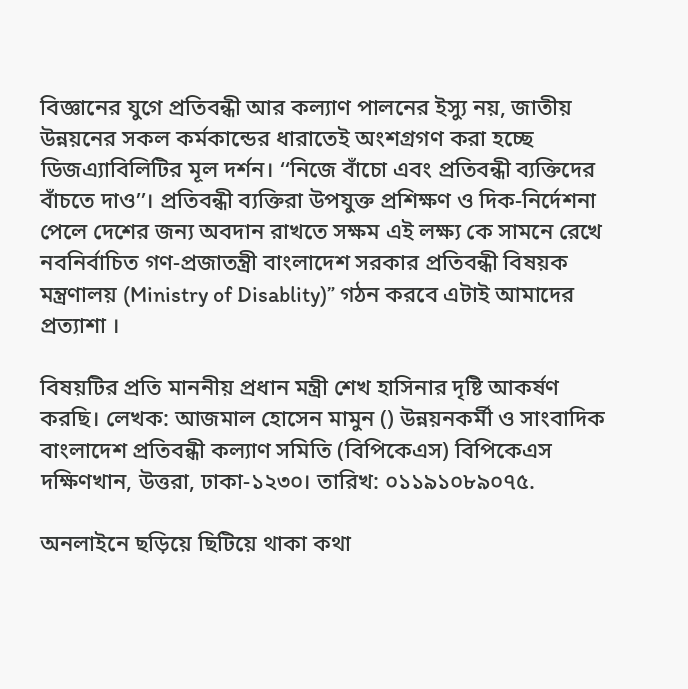বিজ্ঞানের যুগে প্রতিবন্ধী আর কল্যাণ পালনের ইস্যু নয়, জাতীয় উন্নয়নের সকল কর্মকান্ডের ধারাতেই অংশগ্রগণ করা হচ্ছে ডিজএ্যাবিলিটির মূল দর্শন। ‘‘নিজে বাঁচো এবং প্রতিবন্ধী ব্যক্তিদের বাঁচতে দাও’’। প্রতিবন্ধী ব্যক্তিরা উপযুক্ত প্রশিক্ষণ ও দিক-নির্দেশনা পেলে দেশের জন্য অবদান রাখতে সক্ষম এই লক্ষ্য কে সামনে রেখে নবনির্বাচিত গণ-প্রজাতন্ত্রী বাংলাদেশ সরকার প্রতিবন্ধী বিষয়ক মন্ত্রণালয় (Ministry of Disablity)” গঠন করবে এটাই আমাদের প্রত্যাশা ।

বিষয়টির প্রতি মাননীয় প্রধান মন্ত্রী শেখ হাসিনার দৃষ্টি আকর্ষণ করছি। লেখক: আজমাল হোসেন মামুন () উন্নয়নকর্মী ও সাংবাদিক বাংলাদেশ প্রতিবন্ধী কল্যাণ সমিতি (বিপিকেএস) বিপিকেএস দক্ষিণখান, উত্তরা, ঢাকা-১২৩০। তারিখ: ০১১৯১০৮৯০৭৫.

অনলাইনে ছড়িয়ে ছিটিয়ে থাকা কথা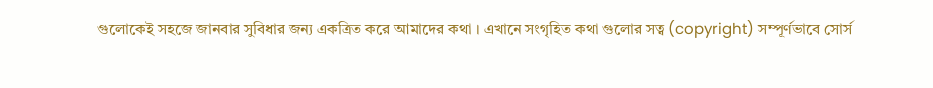গুলোকেই সহজে জানবার সুবিধার জন্য একত্রিত করে আমাদের কথা । এখানে সংগৃহিত কথা গুলোর সত্ব (copyright) সম্পূর্ণভাবে সোর্স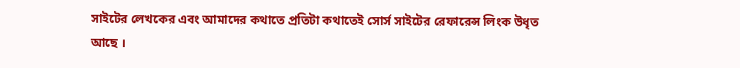সাইটের লেখকের এবং আমাদের কথাতে প্রতিটা কথাতেই সোর্স সাইটের রেফারেন্স লিংক উধৃত আছে ।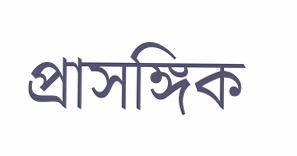প্রাসঙ্গিক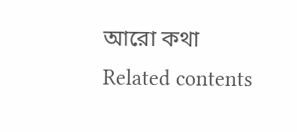আরো কথা
Related contents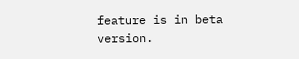feature is in beta version.